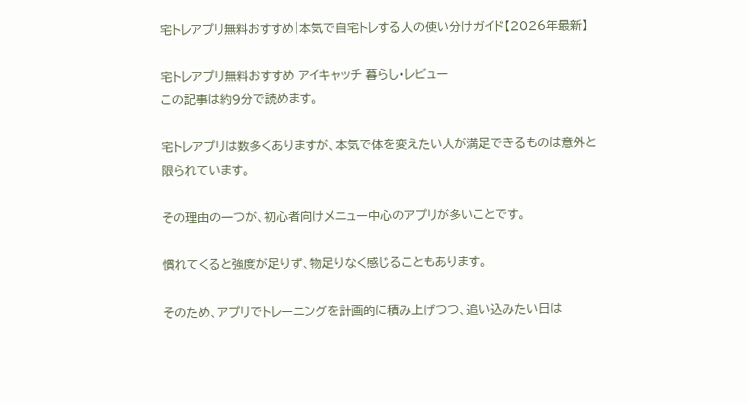宅トレアプリ無料おすすめ|本気で自宅トレする人の使い分けガイド【2026年最新】

宅トレアプリ無料おすすめ アイキャッチ 暮らし・レビュー
この記事は約9分で読めます。

宅トレアプリは数多くありますが、本気で体を変えたい人が満足できるものは意外と限られています。

その理由の一つが、初心者向けメニュー中心のアプリが多いことです。

慣れてくると強度が足りず、物足りなく感じることもあります。

そのため、アプリでトレーニングを計画的に積み上げつつ、追い込みたい日は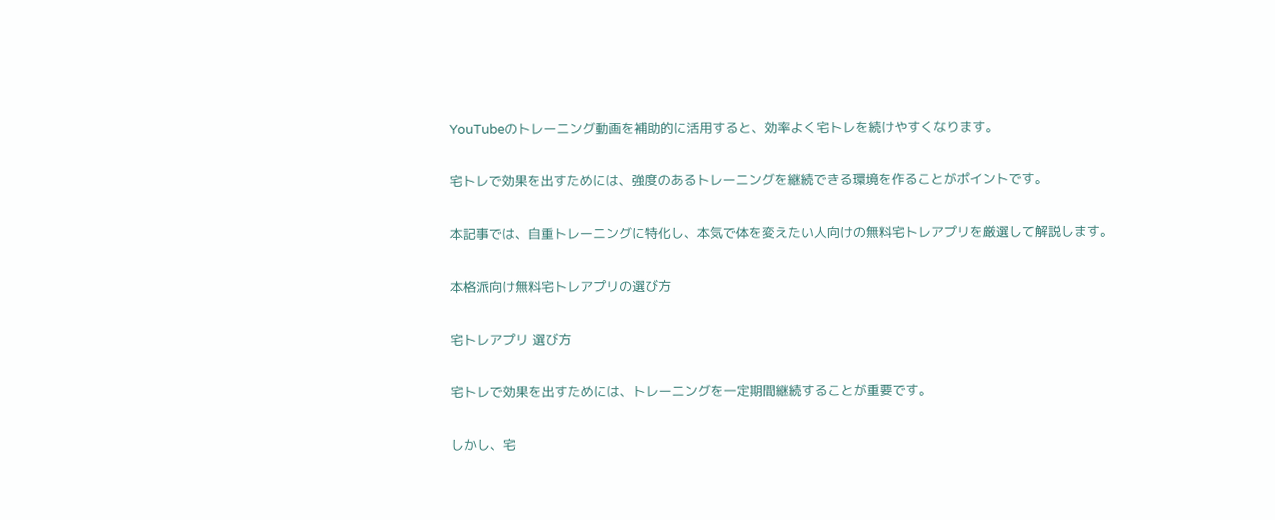YouTubeのトレーニング動画を補助的に活用すると、効率よく宅トレを続けやすくなります。

宅トレで効果を出すためには、強度のあるトレーニングを継続できる環境を作ることがポイントです。

本記事では、自重トレーニングに特化し、本気で体を変えたい人向けの無料宅トレアプリを厳選して解説します。

本格派向け無料宅トレアプリの選び方

宅トレアプリ 選び方

宅トレで効果を出すためには、トレーニングを一定期間継続することが重要です。

しかし、宅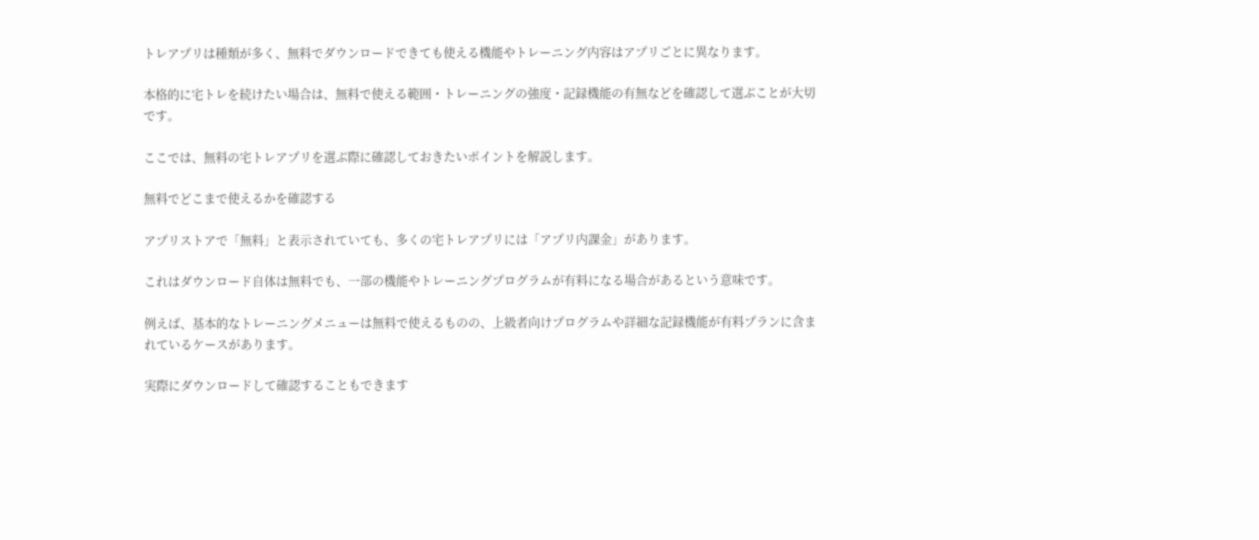トレアプリは種類が多く、無料でダウンロードできても使える機能やトレーニング内容はアプリごとに異なります。

本格的に宅トレを続けたい場合は、無料で使える範囲・トレーニングの強度・記録機能の有無などを確認して選ぶことが大切です。

ここでは、無料の宅トレアプリを選ぶ際に確認しておきたいポイントを解説します。

無料でどこまで使えるかを確認する

アプリストアで「無料」と表示されていても、多くの宅トレアプリには「アプリ内課金」があります。

これはダウンロード自体は無料でも、一部の機能やトレーニングプログラムが有料になる場合があるという意味です。

例えば、基本的なトレーニングメニューは無料で使えるものの、上級者向けプログラムや詳細な記録機能が有料プランに含まれているケースがあります。

実際にダウンロードして確認することもできます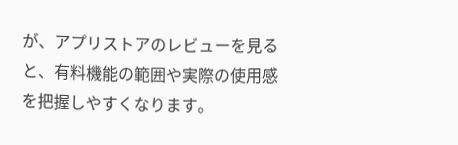が、アプリストアのレビューを見ると、有料機能の範囲や実際の使用感を把握しやすくなります。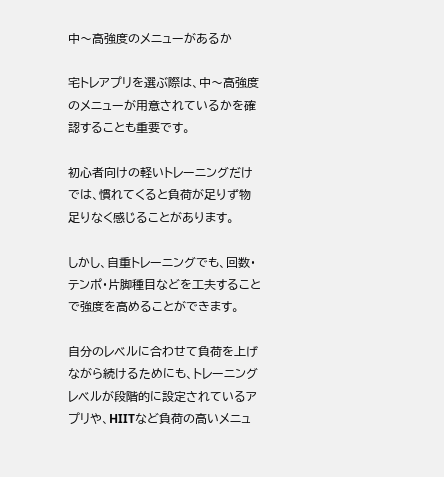中〜高強度のメニューがあるか

宅トレアプリを選ぶ際は、中〜高強度のメニューが用意されているかを確認することも重要です。

初心者向けの軽いトレーニングだけでは、慣れてくると負荷が足りず物足りなく感じることがあります。

しかし、自重トレーニングでも、回数・テンポ・片脚種目などを工夫することで強度を高めることができます。

自分のレベルに合わせて負荷を上げながら続けるためにも、トレーニングレベルが段階的に設定されているアプリや、HIITなど負荷の高いメニュ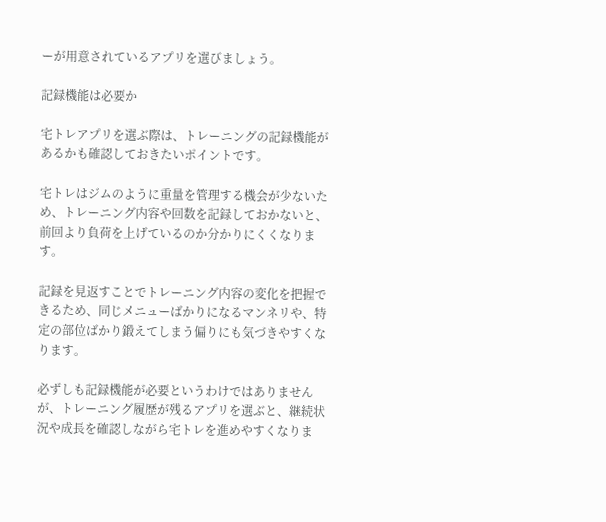ーが用意されているアプリを選びましょう。

記録機能は必要か

宅トレアプリを選ぶ際は、トレーニングの記録機能があるかも確認しておきたいポイントです。

宅トレはジムのように重量を管理する機会が少ないため、トレーニング内容や回数を記録しておかないと、前回より負荷を上げているのか分かりにくくなります。

記録を見返すことでトレーニング内容の変化を把握できるため、同じメニューばかりになるマンネリや、特定の部位ばかり鍛えてしまう偏りにも気づきやすくなります。

必ずしも記録機能が必要というわけではありませんが、トレーニング履歴が残るアプリを選ぶと、継続状況や成長を確認しながら宅トレを進めやすくなりま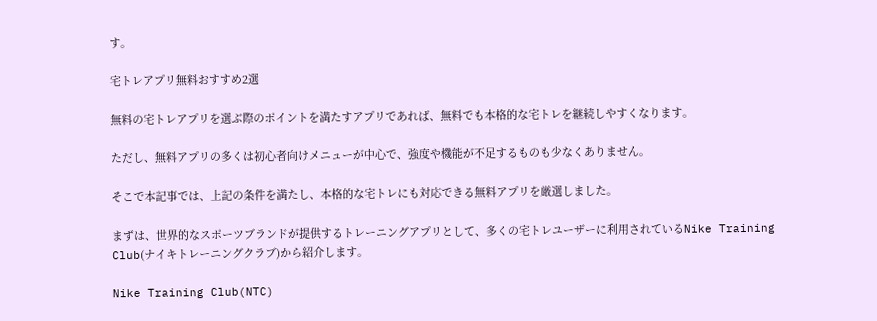す。

宅トレアプリ無料おすすめ2選

無料の宅トレアプリを選ぶ際のポイントを満たすアプリであれば、無料でも本格的な宅トレを継続しやすくなります。

ただし、無料アプリの多くは初心者向けメニューが中心で、強度や機能が不足するものも少なくありません。

そこで本記事では、上記の条件を満たし、本格的な宅トレにも対応できる無料アプリを厳選しました。

まずは、世界的なスポーツブランドが提供するトレーニングアプリとして、多くの宅トレユーザーに利用されているNike Training Club(ナイキトレーニングクラブ)から紹介します。

Nike Training Club(NTC)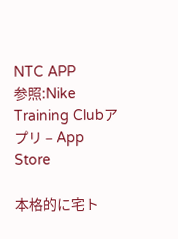NTC APP
参照:Nike Training Clubアプリ – App Store

本格的に宅ト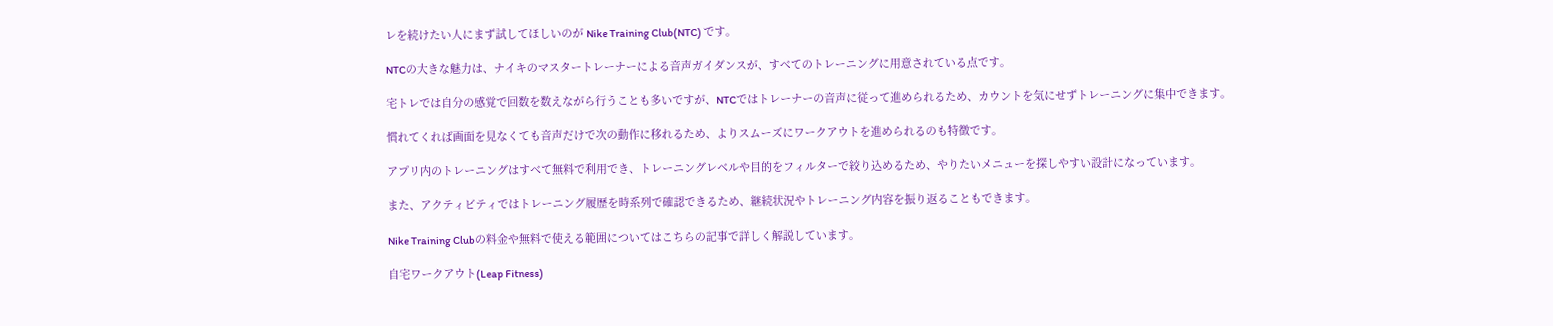レを続けたい人にまず試してほしいのが Nike Training Club(NTC) です。

NTCの大きな魅力は、ナイキのマスタートレーナーによる音声ガイダンスが、すべてのトレーニングに用意されている点です。

宅トレでは自分の感覚で回数を数えながら行うことも多いですが、NTCではトレーナーの音声に従って進められるため、カウントを気にせずトレーニングに集中できます。

慣れてくれば画面を見なくても音声だけで次の動作に移れるため、よりスムーズにワークアウトを進められるのも特徴です。

アプリ内のトレーニングはすべて無料で利用でき、トレーニングレベルや目的をフィルターで絞り込めるため、やりたいメニューを探しやすい設計になっています。

また、アクティビティではトレーニング履歴を時系列で確認できるため、継続状況やトレーニング内容を振り返ることもできます。

Nike Training Clubの料金や無料で使える範囲についてはこちらの記事で詳しく解説しています。

自宅ワークアウト(Leap Fitness)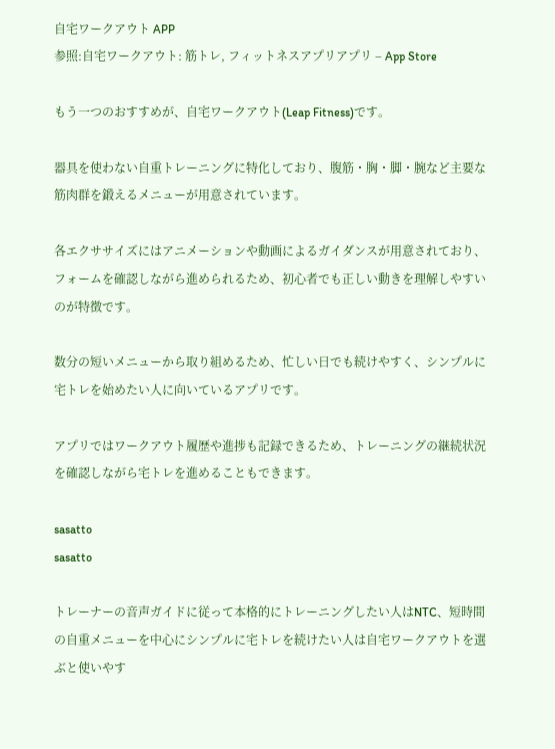自宅ワークアウト APP
参照:自宅ワークアウト: 筋トレ, フィットネスアプリアプリ – App Store

もう一つのおすすめが、自宅ワークアウト(Leap Fitness)です。

器具を使わない自重トレーニングに特化しており、腹筋・胸・脚・腕など主要な筋肉群を鍛えるメニューが用意されています。

各エクササイズにはアニメーションや動画によるガイダンスが用意されており、フォームを確認しながら進められるため、初心者でも正しい動きを理解しやすいのが特徴です。

数分の短いメニューから取り組めるため、忙しい日でも続けやすく、シンプルに宅トレを始めたい人に向いているアプリです。

アプリではワークアウト履歴や進捗も記録できるため、トレーニングの継続状況を確認しながら宅トレを進めることもできます。

sasatto
sasatto

トレーナーの音声ガイドに従って本格的にトレーニングしたい人はNTC、短時間の自重メニューを中心にシンプルに宅トレを続けたい人は自宅ワークアウトを選ぶと使いやす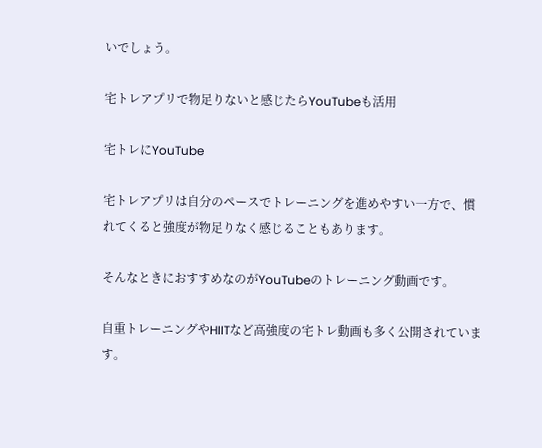いでしょう。

宅トレアプリで物足りないと感じたらYouTubeも活用

宅トレにYouTube

宅トレアプリは自分のペースでトレーニングを進めやすい一方で、慣れてくると強度が物足りなく感じることもあります。

そんなときにおすすめなのがYouTubeのトレーニング動画です。

自重トレーニングやHIITなど高強度の宅トレ動画も多く公開されています。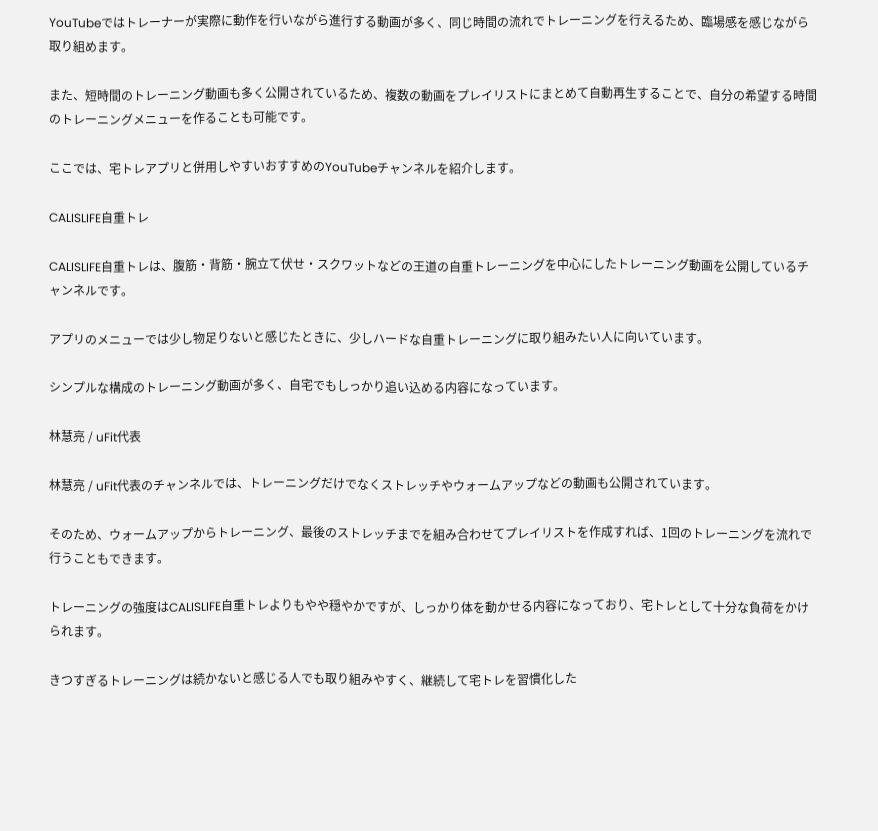YouTubeではトレーナーが実際に動作を行いながら進行する動画が多く、同じ時間の流れでトレーニングを行えるため、臨場感を感じながら取り組めます。

また、短時間のトレーニング動画も多く公開されているため、複数の動画をプレイリストにまとめて自動再生することで、自分の希望する時間のトレーニングメニューを作ることも可能です。

ここでは、宅トレアプリと併用しやすいおすすめのYouTubeチャンネルを紹介します。

CALISLIFE自重トレ

CALISLIFE自重トレは、腹筋・背筋・腕立て伏せ・スクワットなどの王道の自重トレーニングを中心にしたトレーニング動画を公開しているチャンネルです。

アプリのメニューでは少し物足りないと感じたときに、少しハードな自重トレーニングに取り組みたい人に向いています。

シンプルな構成のトレーニング動画が多く、自宅でもしっかり追い込める内容になっています。

林慧亮 / uFit代表

林慧亮 / uFit代表のチャンネルでは、トレーニングだけでなくストレッチやウォームアップなどの動画も公開されています。

そのため、ウォームアップからトレーニング、最後のストレッチまでを組み合わせてプレイリストを作成すれば、1回のトレーニングを流れで行うこともできます。

トレーニングの強度はCALISLIFE自重トレよりもやや穏やかですが、しっかり体を動かせる内容になっており、宅トレとして十分な負荷をかけられます。

きつすぎるトレーニングは続かないと感じる人でも取り組みやすく、継続して宅トレを習慣化した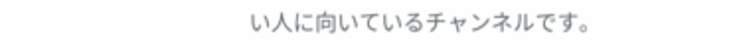い人に向いているチャンネルです。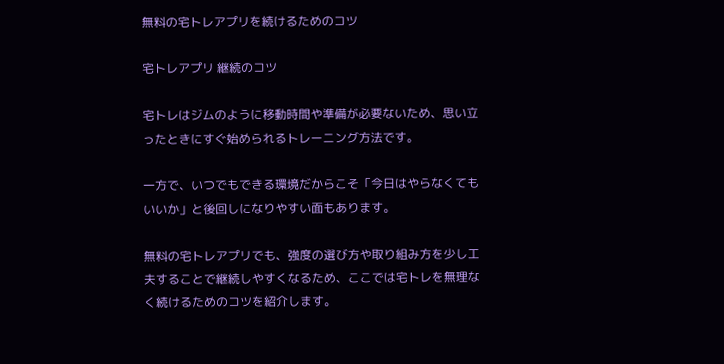無料の宅トレアプリを続けるためのコツ

宅トレアプリ 継続のコツ

宅トレはジムのように移動時間や準備が必要ないため、思い立ったときにすぐ始められるトレーニング方法です。

一方で、いつでもできる環境だからこそ「今日はやらなくてもいいか」と後回しになりやすい面もあります。

無料の宅トレアプリでも、強度の選び方や取り組み方を少し工夫することで継続しやすくなるため、ここでは宅トレを無理なく続けるためのコツを紹介します。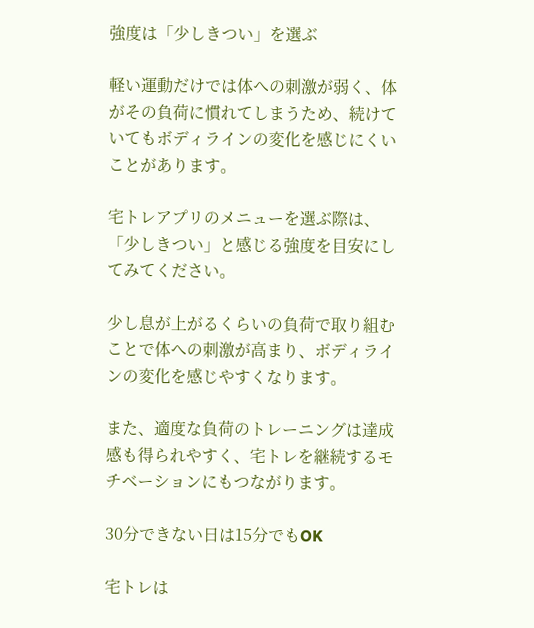強度は「少しきつい」を選ぶ

軽い運動だけでは体への刺激が弱く、体がその負荷に慣れてしまうため、続けていてもボディラインの変化を感じにくいことがあります。

宅トレアプリのメニューを選ぶ際は、「少しきつい」と感じる強度を目安にしてみてください。

少し息が上がるくらいの負荷で取り組むことで体への刺激が高まり、ボディラインの変化を感じやすくなります。

また、適度な負荷のトレーニングは達成感も得られやすく、宅トレを継続するモチベーションにもつながります。

30分できない日は15分でもOK

宅トレは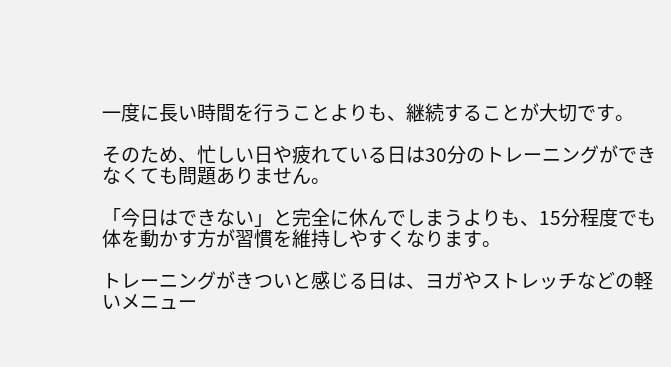一度に長い時間を行うことよりも、継続することが大切です。

そのため、忙しい日や疲れている日は30分のトレーニングができなくても問題ありません。

「今日はできない」と完全に休んでしまうよりも、15分程度でも体を動かす方が習慣を維持しやすくなります。

トレーニングがきついと感じる日は、ヨガやストレッチなどの軽いメニュー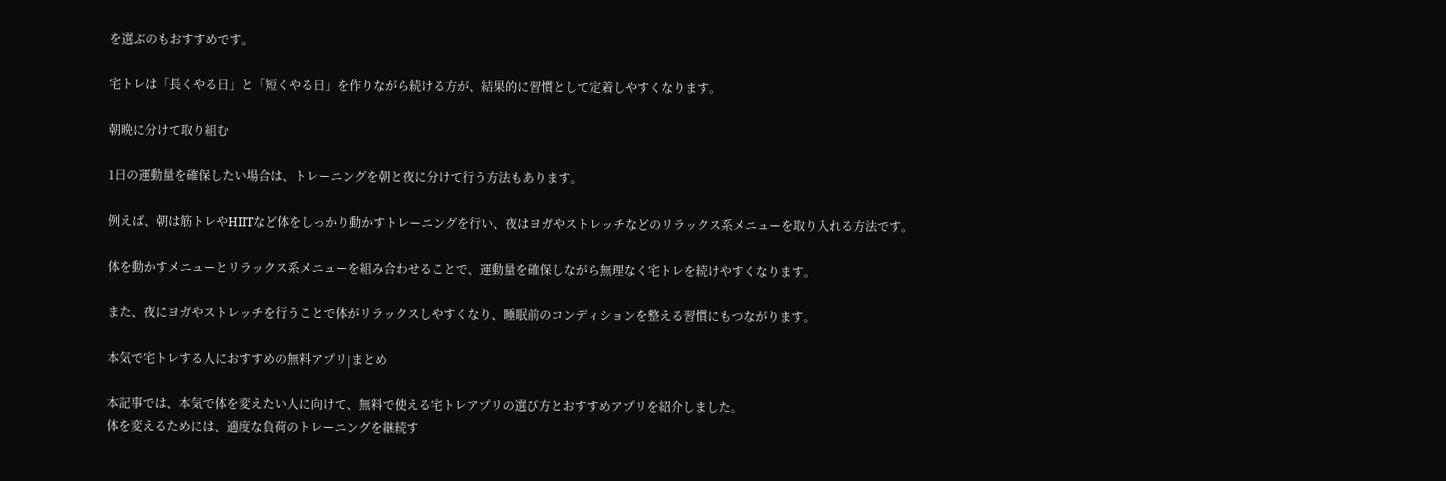を選ぶのもおすすめです。

宅トレは「長くやる日」と「短くやる日」を作りながら続ける方が、結果的に習慣として定着しやすくなります。

朝晩に分けて取り組む

1日の運動量を確保したい場合は、トレーニングを朝と夜に分けて行う方法もあります。

例えば、朝は筋トレやHIITなど体をしっかり動かすトレーニングを行い、夜はヨガやストレッチなどのリラックス系メニューを取り入れる方法です。

体を動かすメニューとリラックス系メニューを組み合わせることで、運動量を確保しながら無理なく宅トレを続けやすくなります。

また、夜にヨガやストレッチを行うことで体がリラックスしやすくなり、睡眠前のコンディションを整える習慣にもつながります。

本気で宅トレする人におすすめの無料アプリ|まとめ

本記事では、本気で体を変えたい人に向けて、無料で使える宅トレアプリの選び方とおすすめアプリを紹介しました。
体を変えるためには、適度な負荷のトレーニングを継続す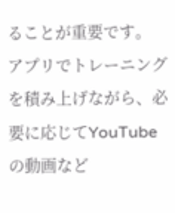ることが重要です。
アプリでトレーニングを積み上げながら、必要に応じてYouTubeの動画など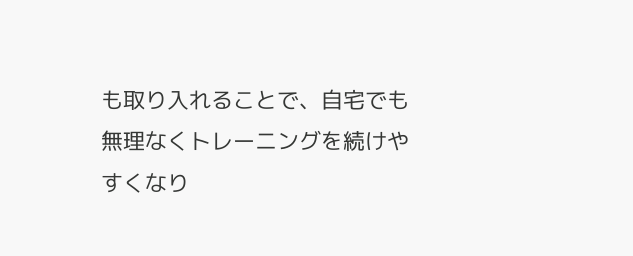も取り入れることで、自宅でも無理なくトレーニングを続けやすくなり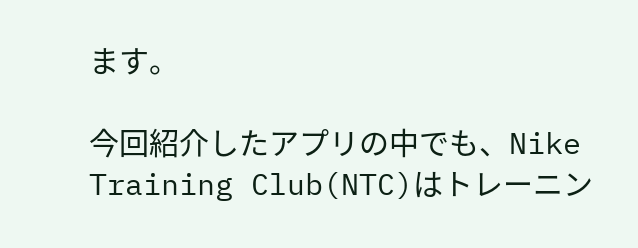ます。

今回紹介したアプリの中でも、Nike Training Club(NTC)はトレーニン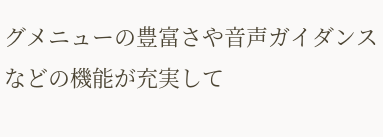グメニューの豊富さや音声ガイダンスなどの機能が充実して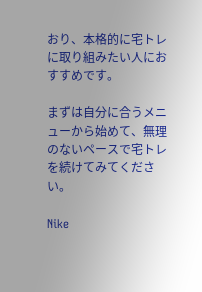おり、本格的に宅トレに取り組みたい人におすすめです。

まずは自分に合うメニューから始めて、無理のないペースで宅トレを続けてみてください。

Nike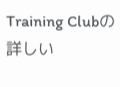Training Clubの詳しい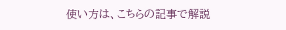使い方は、こちらの記事で解説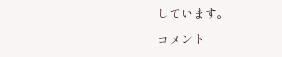しています。

コメント